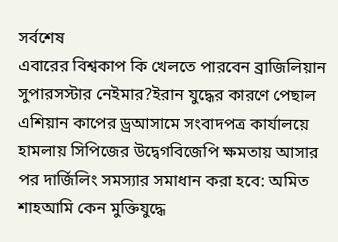সর্বশেষ
এবারের বিশ্বকাপ কি খেলতে পারবেন ব্রাজিলিয়ান সুপারসস্টার নেইমার?ইরান যুদ্ধের কারণে পেছাল এশিয়ান কাপের ড্রআসামে সংবাদপত্র কার্যালয়ে হামলায় সিপিজের উদ্বেগবিজেপি ক্ষমতায় আসার পর দার্জিলিং সমস্যার সমাধান করা হবে: অমিত শাহআমি কেন মুক্তিযুদ্ধে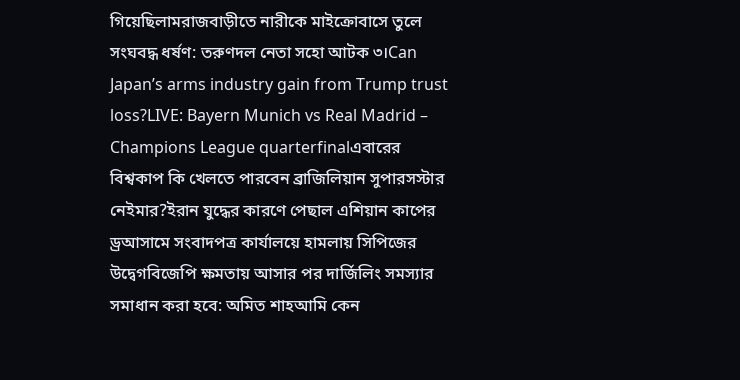গিয়েছিলামরাজবাড়ীতে নারীকে মাইক্রোবাসে তুলে সংঘবদ্ধ ধর্ষণ: তরুণদল নেতা সহো আটক ৩।Can Japan’s arms industry gain from Trump trust loss?LIVE: Bayern Munich vs Real Madrid – Champions League quarterfinalএবারের বিশ্বকাপ কি খেলতে পারবেন ব্রাজিলিয়ান সুপারসস্টার নেইমার?ইরান যুদ্ধের কারণে পেছাল এশিয়ান কাপের ড্রআসামে সংবাদপত্র কার্যালয়ে হামলায় সিপিজের উদ্বেগবিজেপি ক্ষমতায় আসার পর দার্জিলিং সমস্যার সমাধান করা হবে: অমিত শাহআমি কেন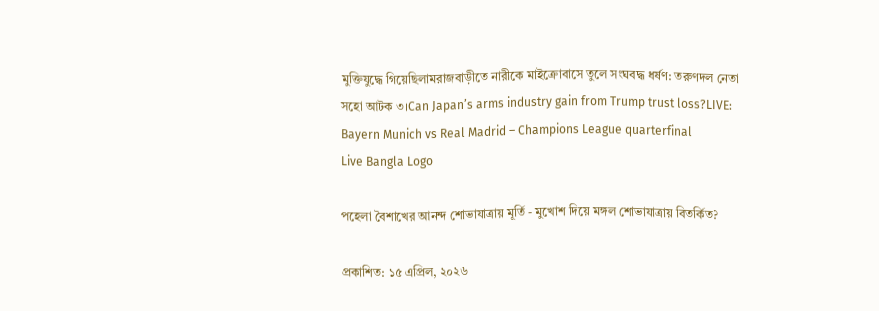মুক্তিযুদ্ধে গিয়েছিলামরাজবাড়ীতে নারীকে মাইক্রোবাসে তুলে সংঘবদ্ধ ধর্ষণ: তরুণদল নেতা সহো আটক ৩।Can Japan’s arms industry gain from Trump trust loss?LIVE: Bayern Munich vs Real Madrid – Champions League quarterfinal
Live Bangla Logo

পহেলা বৈশাখের আনন্দ শোভাযাত্রায় মূর্তি - মুখোশ দিয়ে মঙ্গল শোভাযাত্রায় বিতর্কিত?

প্রকাশিত: ১৫ এপ্রিল, ২০২৬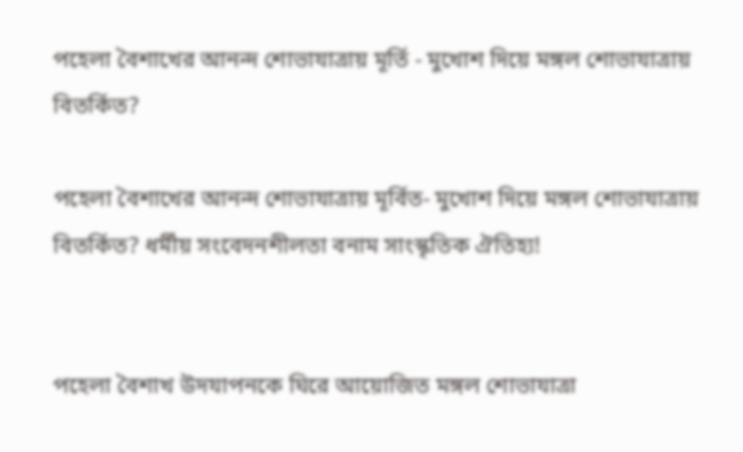পহেলা বৈশাখের আনন্দ শোভাযাত্রায় মূর্তি - মুখোশ দিয়ে মঙ্গল শোভাযাত্রায় বিতর্কিত?

পহেলা বৈশাখের আনন্দ শোভাযাত্রায় মূর্বিত- মুখোশ দিয়ে মঙ্গল শোভাযাত্রায় বিতর্কিত? ধর্মীয় সংবেদনশীলতা বনাম সাংস্কৃতিক ঐতিহ্য!


পহেলা বৈশাখ উদযাপনকে ঘিরে আয়োজিত মঙ্গল শোভাযাত্রা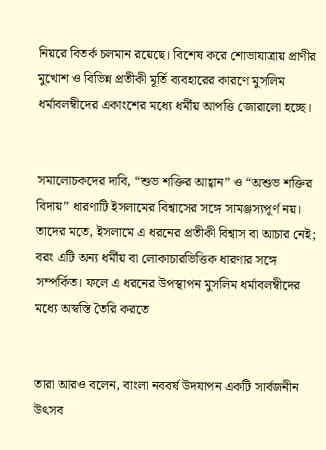নিয়রে বিতর্ক চলমান রয়েছে। বিশেষ করে শোভাযাত্রায় প্রাণীর মুখোশ ও বিভিন্ন প্রতীকী মূর্তি ব্যবহারের কারণে মুসলিম ধর্মাবলম্বীদের একাংশের মধ্যে ধর্মীয় আপত্তি জোরালো হচ্ছে।


সমালোচকদের দাবি, “শুভ শক্তির আহ্বান” ও “অশুভ শক্তির বিদায়” ধারণাটি ইসলামের বিশ্বাসের সঙ্গে সামঞ্জস্যপূর্ণ নয়। তাদের মতে, ইসলামে এ ধরনের প্রতীকী বিশ্বাস বা আচার নেই; বরং এটি অন্য ধর্মীয় বা লোকাচারভিত্তিক ধারণার সঙ্গে সম্পর্কিত। ফলে এ ধরনের উপস্থাপন মুসলিম ধর্মাবলম্বীদের মধ্যে অস্বস্তি তৈরি করতে


তারা আরও বলেন, বাংলা নববর্ষ উদযাপন একটি সার্বজনীন উৎসব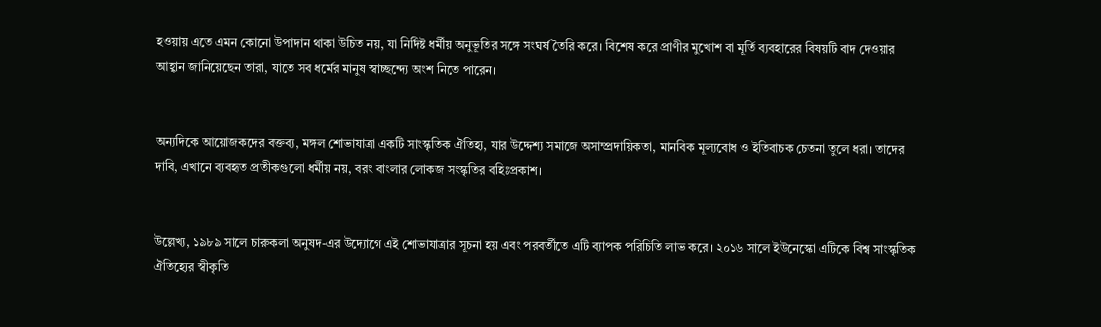হওয়ায় এতে এমন কোনো উপাদান থাকা উচিত নয়, যা নির্দিষ্ট ধর্মীয় অনুভূতির সঙ্গে সংঘর্ষ তৈরি করে। বিশেষ করে প্রাণীর মুখোশ বা মূর্তি ব্যবহারের বিষয়টি বাদ দেওয়ার আহ্বান জানিয়েছেন তারা, যাতে সব ধর্মের মানুষ স্বাচ্ছন্দ্যে অংশ নিতে পারেন।


অন্যদিকে আয়োজকদের বক্তব্য, মঙ্গল শোভাযাত্রা একটি সাংস্কৃতিক ঐতিহ্য, যার উদ্দেশ্য সমাজে অসাম্প্রদায়িকতা, মানবিক মূল্যবোধ ও ইতিবাচক চেতনা তুলে ধরা। তাদের দাবি, এখানে ব্যবহৃত প্রতীকগুলো ধর্মীয় নয়, বরং বাংলার লোকজ সংস্কৃতির বহিঃপ্রকাশ।


উল্লেখ্য, ১৯৮৯ সালে চারুকলা অনুষদ-এর উদ্যোগে এই শোভাযাত্রার সূচনা হয় এবং পরবর্তীতে এটি ব্যাপক পরিচিতি লাভ করে। ২০১৬ সালে ইউনেস্কো এটিকে বিশ্ব সাংস্কৃতিক ঐতিহ্যের স্বীকৃতি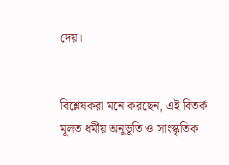দেয়।


বিশ্লেষকরা মনে করছেন, এই বিতর্ক মূলত ধর্মীয় অনুভূতি ও সাংস্কৃতিক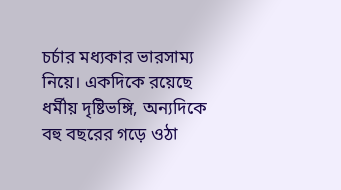চর্চার মধ্যকার ভারসাম্য নিয়ে। একদিকে রয়েছে ধর্মীয় দৃষ্টিভঙ্গি, অন্যদিকে বহু বছরের গড়ে ওঠা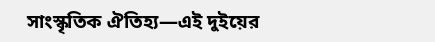সাংস্কৃতিক ঐতিহ্য—এই দুইয়ের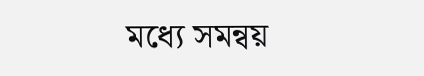মধ্যে সমন্বয়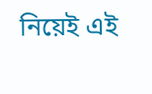নিয়েই এই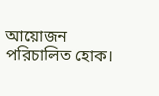আয়োজন পরিচালিত হোক।